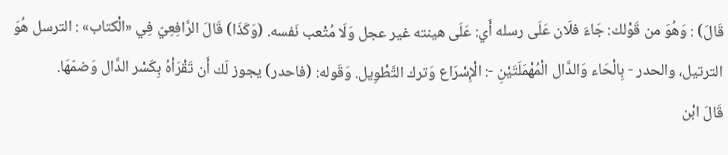قَالَ) : وَهُوَ من قَوْلك: جَاءَ فلَان عَلَى رسله أَي: عَلَى هينته غير عجل وَلَا مُتْعب نَفسه. (وَكَذَا) قَالَ الرَّافِعِيّ فِي «الْكتاب» : الترسل هُوَ الترتيل، والحدر - بِالْحَاء وَالدَّال الْمُهْمَلَتَيْنِ -: الْإِسْرَاع وَترك التَّطْوِيل. وَقَوله: (فاحدر) يجوز لَك أَن تَقْرَأهُ بِكَسْر الدَّال وَضمّهَا.
قَالَ ابْن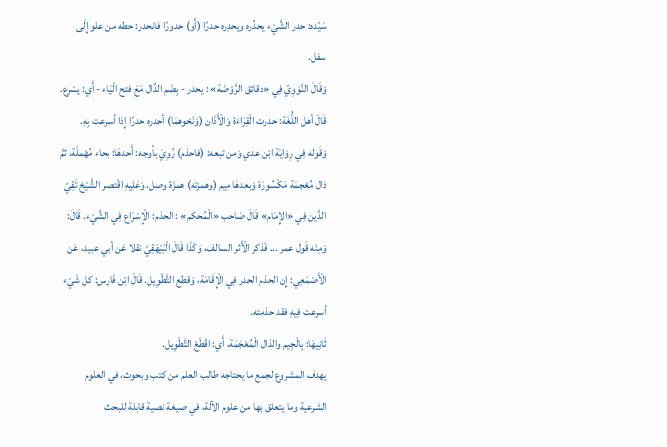سَيّده: حدر الشَّيْء يحدُره ويحدِره حدرًا (أَو) حدورًا فانحدر: حطه من علو إِلَى سفل.
وَقَالَ النَّوَوِيّ فِي «دقائق الرَّوْضَة» : يحدر - بِضَم الدَّال مَعَ فتح الْيَاء - أَي: يسْرع.
قَالَ أهل اللُّغَة: حدرت الْقِرَاءَة وَالْأَذَان (وَنَحْوهمَا) أحدره حدرًا إِذا أسرعت بِهِ.
وَقَوله فِي رِوَايَة ابْن عدي وَمن تبعه: (فاحذم) رُوِيَ بأوجه: أَحدهَا: بحاء مُهْملَة، ثمَّ ذال مُعْجمَة مَكْسُورَة وَبعدهَا مِيم (وهمزته) همزَة وصل، وَعَلِيهِ اقْتصر الشَّيْخ تَقِيّ الدَّين فِي «الإِمَام» قَالَ صَاحب «الْمُحكم» : الحذم: الْإِسْرَاع فِي الشَّيْء. قَالَ: وَمِنْه قَول عمر ... فَذكر الْأَثر السالف، وَكَذَا قَالَ الْبَيْهَقِيّ نقلا عَن أبي عبيد، عَن الْأَصْمَعِي: إِن الحذم الحدر فِي الْإِقَامَة، وَقطع التَّطْوِيل. قَالَ ابْن فَارس: كل شَيْء أسرعت فِيهِ فقد حذمته.
ثَانِيهَا: بِالْجِيم والذال الْمُعْجَمَة، أَي: اقْطَعْ التَّطْوِيل.
يهدف المشروع لجمع ما يحتاجه طالب العلم من كتب وبحوث، في العلوم الشرعية وما يتعلق بها من علوم الآلة، في صيغة نصية قابلة للبحث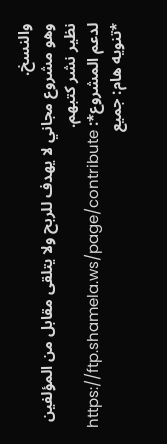والنسخ.
وهو مشروع مجاني لا يهدف للربح ولا يتلقى مقابل من المؤلفين نظير نشر كتبهم.
لدعم المشروع*: https://ftp.shamela.ws/page/contribute
*تنويه هام: جميع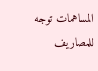المساهمات توجه للمصاريف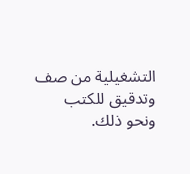التشغيلية من صف وتدقيق للكتب ونحو ذلك.